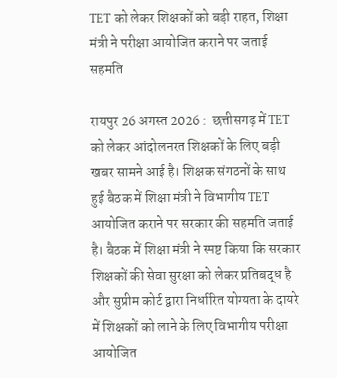TET को लेकर शिक्षकों को बड़ी राहत, शिक्षा मंत्री ने परीक्षा आयोजित कराने पर जताई सहमति

रायपुर 26 अगस्त 2026 :  छत्तीसगढ़ में TET को लेकर आंदोलनरत शिक्षकों के लिए बड़ी खबर सामने आई है। शिक्षक संगठनों के साथ हुई बैठक में शिक्षा मंत्री ने विभागीय TET आयोजित कराने पर सरकार की सहमति जताई है। बैठक में शिक्षा मंत्री ने स्पष्ट किया कि सरकार शिक्षकों की सेवा सुरक्षा को लेकर प्रतिबद्ध है और सुप्रीम कोर्ट द्वारा निर्धारित योग्यता के दायरे में शिक्षकों को लाने के लिए विभागीय परीक्षा आयोजित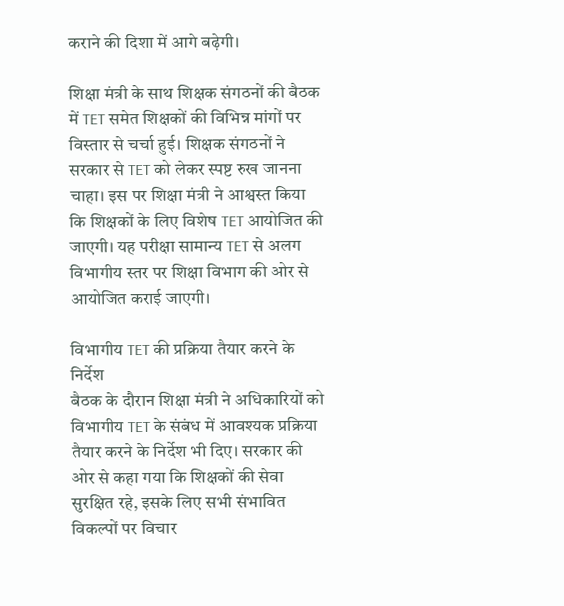कराने की दिशा में आगे बढ़ेगी।

शिक्षा मंत्री के साथ शिक्षक संगठनों की बैठक में TET समेत शिक्षकों की विभिन्न मांगों पर विस्तार से चर्चा हुई। शिक्षक संगठनों ने सरकार से TET को लेकर स्पष्ट रुख जानना चाहा। इस पर शिक्षा मंत्री ने आश्वस्त किया कि शिक्षकों के लिए विशेष TET आयोजित की जाएगी। यह परीक्षा सामान्य TET से अलग विभागीय स्तर पर शिक्षा विभाग की ओर से आयोजित कराई जाएगी।

विभागीय TET की प्रक्रिया तैयार करने के निर्देश
बैठक के दौरान शिक्षा मंत्री ने अधिकारियों को विभागीय TET के संबंध में आवश्यक प्रक्रिया तैयार करने के निर्देश भी दिए। सरकार की ओर से कहा गया कि शिक्षकों की सेवा सुरक्षित रहे, इसके लिए सभी संभावित विकल्पों पर विचार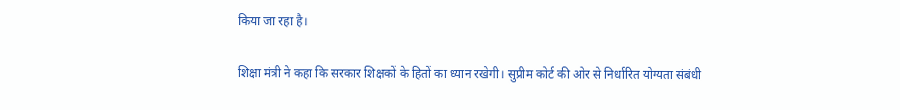किया जा रहा है।

शिक्षा मंत्री ने कहा कि सरकार शिक्षकों के हितों का ध्यान रखेगी। सुप्रीम कोर्ट की ओर से निर्धारित योग्यता संबंधी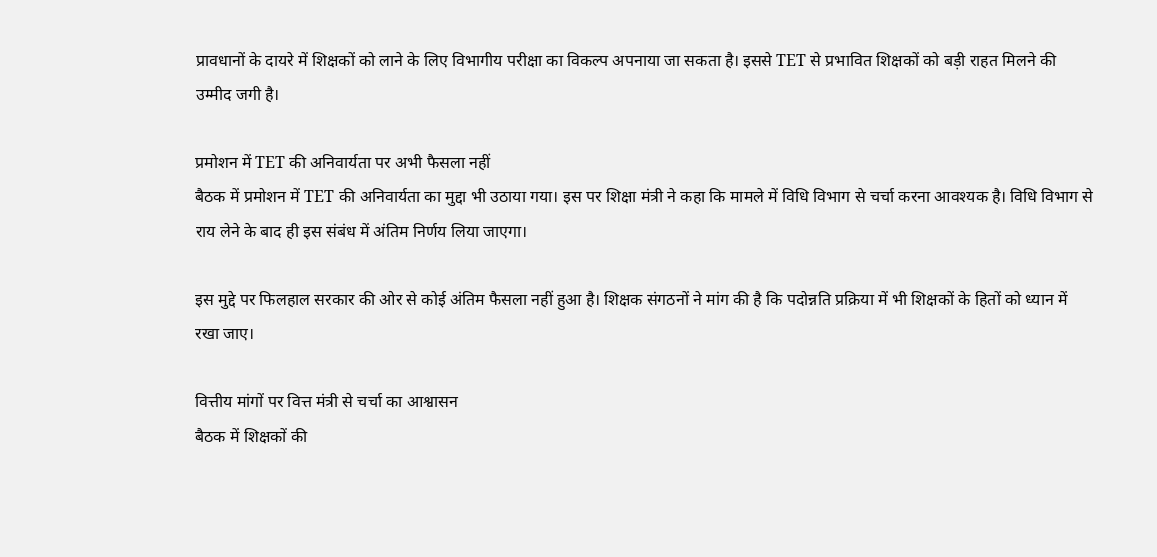प्रावधानों के दायरे में शिक्षकों को लाने के लिए विभागीय परीक्षा का विकल्प अपनाया जा सकता है। इससे TET से प्रभावित शिक्षकों को बड़ी राहत मिलने की उम्मीद जगी है।

प्रमोशन में TET की अनिवार्यता पर अभी फैसला नहीं
बैठक में प्रमोशन में TET की अनिवार्यता का मुद्दा भी उठाया गया। इस पर शिक्षा मंत्री ने कहा कि मामले में विधि विभाग से चर्चा करना आवश्यक है। विधि विभाग से राय लेने के बाद ही इस संबंध में अंतिम निर्णय लिया जाएगा।

इस मुद्दे पर फिलहाल सरकार की ओर से कोई अंतिम फैसला नहीं हुआ है। शिक्षक संगठनों ने मांग की है कि पदोन्नति प्रक्रिया में भी शिक्षकों के हितों को ध्यान में रखा जाए।

वित्तीय मांगों पर वित्त मंत्री से चर्चा का आश्वासन
बैठक में शिक्षकों की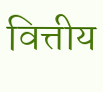वित्तीय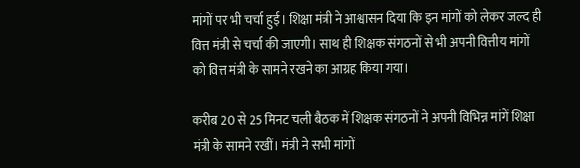मांगों पर भी चर्चा हुई। शिक्षा मंत्री ने आश्वासन दिया कि इन मांगों को लेकर जल्द ही वित्त मंत्री से चर्चा की जाएगी। साथ ही शिक्षक संगठनों से भी अपनी वित्तीय मांगों को वित्त मंत्री के सामने रखने का आग्रह किया गया।

करीब 20 से 25 मिनट चली बैठक में शिक्षक संगठनों ने अपनी विभिन्न मांगें शिक्षा मंत्री के सामने रखीं। मंत्री ने सभी मांगों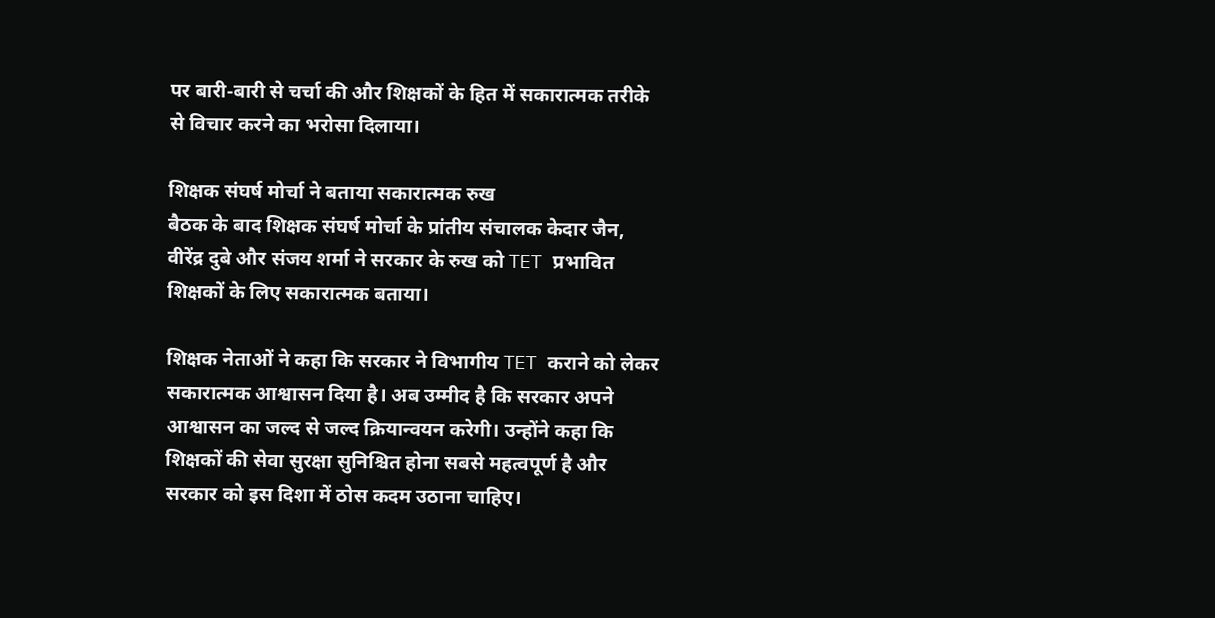पर बारी-बारी से चर्चा की और शिक्षकों के हित में सकारात्मक तरीके से विचार करने का भरोसा दिलाया।

शिक्षक संघर्ष मोर्चा ने बताया सकारात्मक रुख
बैठक के बाद शिक्षक संघर्ष मोर्चा के प्रांतीय संचालक केदार जैन, वीरेंद्र दुबे और संजय शर्मा ने सरकार के रुख को TET प्रभावित शिक्षकों के लिए सकारात्मक बताया।

शिक्षक नेताओं ने कहा कि सरकार ने विभागीय TET कराने को लेकर सकारात्मक आश्वासन दिया है। अब उम्मीद है कि सरकार अपने आश्वासन का जल्द से जल्द क्रियान्वयन करेगी। उन्होंने कहा कि शिक्षकों की सेवा सुरक्षा सुनिश्चित होना सबसे महत्वपूर्ण है और सरकार को इस दिशा में ठोस कदम उठाना चाहिए।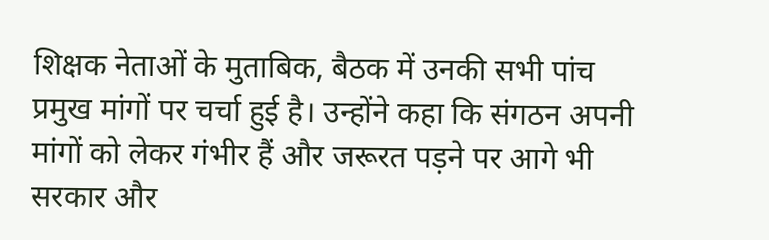शिक्षक नेताओं के मुताबिक, बैठक में उनकी सभी पांच प्रमुख मांगों पर चर्चा हुई है। उन्होंने कहा कि संगठन अपनी मांगों को लेकर गंभीर हैं और जरूरत पड़ने पर आगे भी सरकार और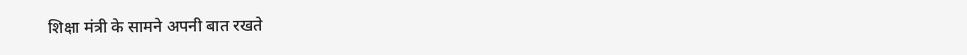शिक्षा मंत्री के सामने अपनी बात रखते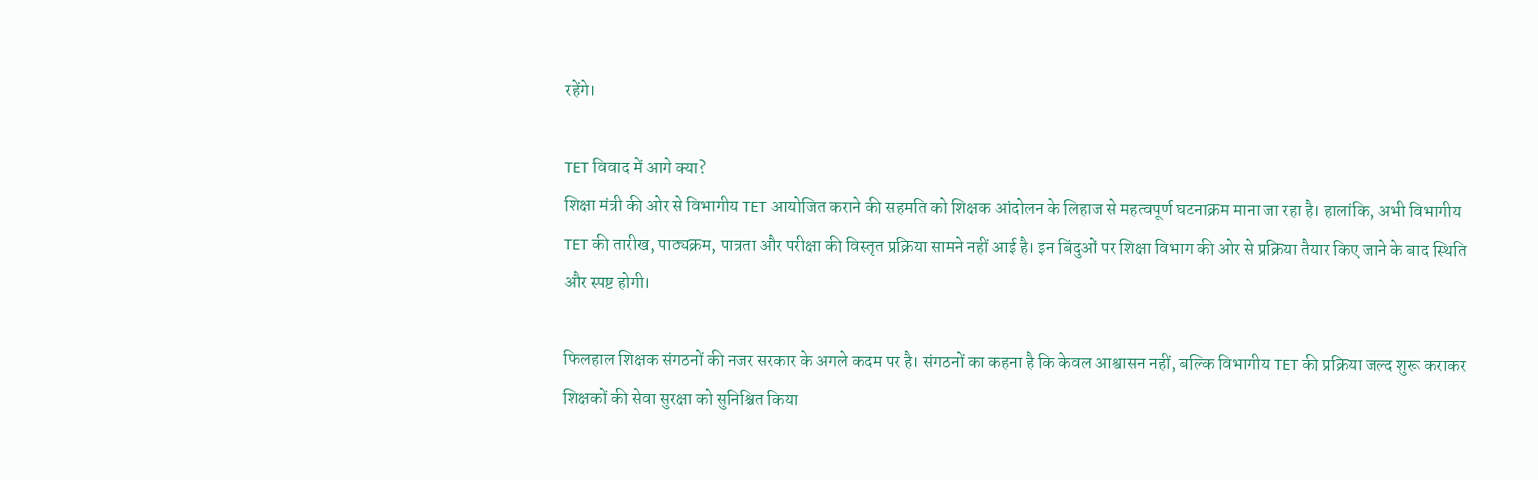रहेंगे।

TET विवाद में आगे क्या?
शिक्षा मंत्री की ओर से विभागीय TET आयोजित कराने की सहमति को शिक्षक आंदोलन के लिहाज से महत्वपूर्ण घटनाक्रम माना जा रहा है। हालांकि, अभी विभागीय TET की तारीख, पाठ्यक्रम, पात्रता और परीक्षा की विस्तृत प्रक्रिया सामने नहीं आई है। इन बिंदुओं पर शिक्षा विभाग की ओर से प्रक्रिया तैयार किए जाने के बाद स्थिति और स्पष्ट होगी।

फिलहाल शिक्षक संगठनों की नजर सरकार के अगले कदम पर है। संगठनों का कहना है कि केवल आश्वासन नहीं, बल्कि विभागीय TET की प्रक्रिया जल्द शुरू कराकर शिक्षकों की सेवा सुरक्षा को सुनिश्चित किया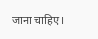जाना चाहिए।